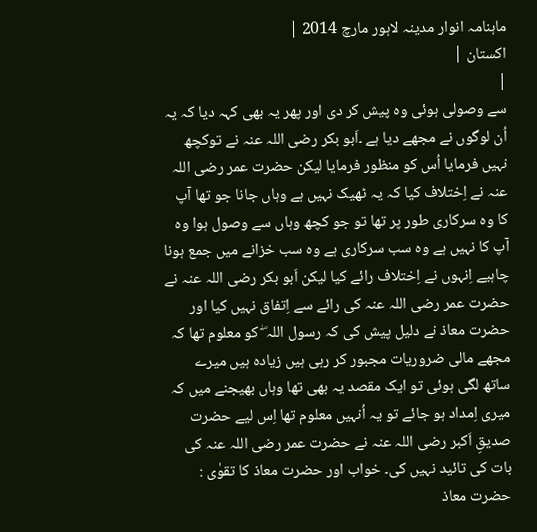ماہنامہ انوار مدینہ لاہور مارچ 2014 |
اكستان |
|
سے وصولی ہوئی وہ پیش کر دی اور پھر یہ بھی کہہ دیا کہ یہ اُن لوگوں نے مجھے دیا ہے ۔اَبو بکر رضی اللہ عنہ نے توکچھ نہیں فرمایا اُس کو منظور فرمایا لیکن حضرت عمر رضی اللہ عنہ نے اِختلاف کیا کہ یہ ٹھیک نہیں ہے وہاں جانا جو تھا آپ کا وہ سرکاری طور پر تھا تو جو کچھ وہاں سے وصول ہوا وہ آپ کا نہیں ہے وہ سب سرکاری ہے وہ سب خزانے میں جمع ہونا چاہیے اِنہوں نے اِختلاف رائے کیا لیکن اَبو بکر رضی اللہ عنہ نے حضرت عمر رضی اللہ عنہ کی رائے سے اِتفاق نہیں کیا اور حضرت معاذ نے دلیل پیش کی کہ رسول اللہ ۖ کو معلوم تھا کہ مجھے مالی ضروریات مجبور کر رہی ہیں زیادہ ہیں میرے ساتھ لگی ہوئی تو ایک مقصد یہ بھی تھا وہاں بھیجنے میں کہ میری اِمداد ہو جائے تو یہ اُنہیں معلوم تھا اِس لیے حضرت صدیقِ اَکبر رضی اللہ عنہ نے حضرت عمر رضی اللہ عنہ کی بات کی تائید نہیں کی۔ خواب اور حضرت معاذ کا تقوٰی : حضرت معاذ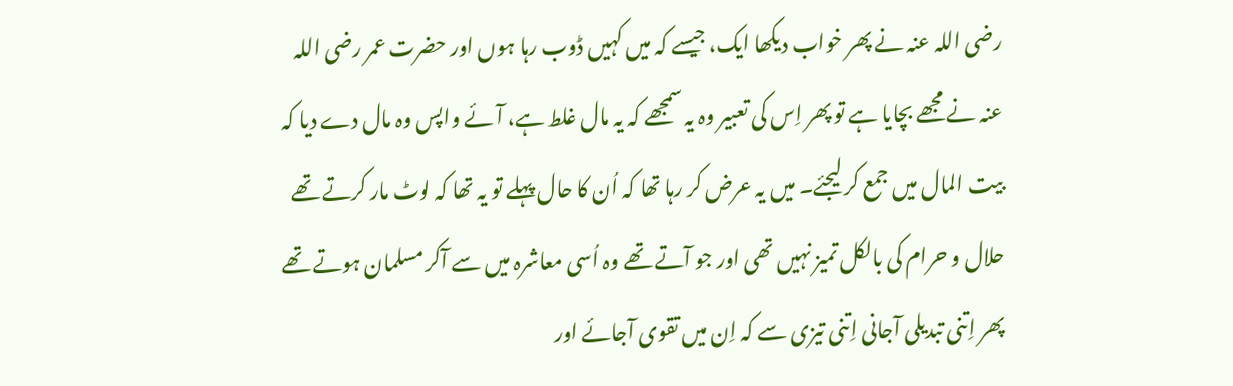رضی اللہ عنہ نے پھر خواب دیکھا ایک، جیسے کہ میں کہیں ڈوب رہا ہوں اور حضرت عمر رضی اللہ عنہ نے مجھے بچایا ہے تو پھر اِس کی تعبیر وہ یہ سمجھے کہ یہ مال غلط ہے، آئے واپس وہ مال دے دیا کہ بیت المال میں جمع کر لیجئے۔ میں یہ عرض کر رہا تھا کہ اُن کا حال پہلے تو یہ تھا کہ لوٹ مار کرتے تھے حلال و حرام کی بالکل تمیز نہیں تھی اور جو آتے تھے وہ اُسی معاشرہ میں سے آکر مسلمان ہوتے تھے پھر اِتنی تبدیلی آجانی اِتنی تیزی سے کہ اِن میں تقوی آجائے اور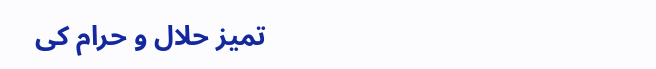تمیز حلال و حرام کی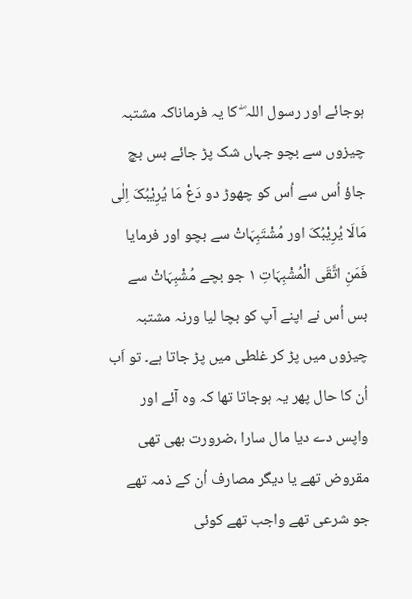ہوجائے اور رسول اللہ ۖ کا یہ فرماناکہ مشتبہ چیزوں سے بچو جہاں شک پڑ جائے بس بچ جاؤ اُس سے اُس کو چھوڑ دو دَعْ مَا یُرِیْبُکَ اِلٰی مَالَا یُرِیْبُکَ اور مُشْتَبِہَاتْ سے بچو اور فرمایا فَمَنِ اتَّقَی الْمُشْبِہَاتِ ١ جو بچے مُشْبِہَاتْ سے بس اُس نے اپنے آپ کو بچا لیا ورنہ مشتبہ چیزوں میں پڑ کر غلطی میں پڑ جاتا ہے۔ تو اَب اُن کا حال پھر یہ ہوجاتا تھا کہ وہ آئے اور واپس دے دیا مال سارا ،ضرورت بھی تھی مقروض تھے یا دیگر مصارف اُن کے ذمہ تھے جو شرعی تھے واجب تھے کوئی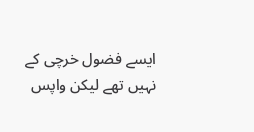ایسے فضول خرچی کے نہیں تھے لیکن واپس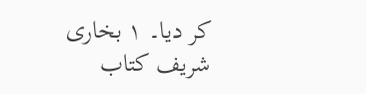کر دیا۔ ١ بخاری شریف کتاب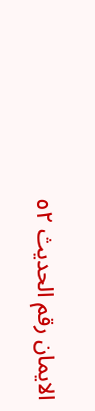الایمان رقم الحدیث ٥٢